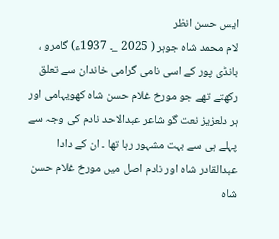ایس حسن انظر
لام محمد شاہ جوہر ( 2025 _۔ 1937ء) گامرو ، بانڈی پور کے اسی نامی گرامی خاندان سے تعلق رکھتے تھے جو مورخ غلام حسن شاہ کھویہامی اور ہر دلعزیز نعت گو شاعر عبدالاحد نادم کی وجہ سے پہلے ہی سے بہت مشہور رہا تھا ۔ ان کے دادا عبدالقادر شاہ اور نادم اصل میں مورخ غلام حسن شاہ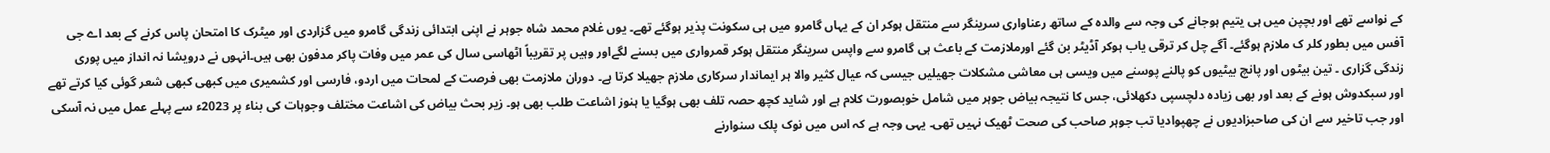کے نواسے تھے اور بچپن میں ہی یتیم ہوجانے کی وجہ سے والدہ کے ساتھ رعناواری سرینگر سے منتقل ہوکر ان کے یہاں گامرو میں ہی سکونت پذیر ہوگئے تھے۔ یوں غلام محمد شاہ جوہر نے اپنی ابتدائی زندگی گامرو میں گزاردی اور میٹرک کا امتحان پاس کرنے کے بعد اے جی آفس میں بطور کلر ک ملازم ہوگئے۔ آگے چل کر ترقی یاب ہوکر آڈیٹر بن گئے اورملازمت کے باعث ہی گامرو سے واپس سرینگر منتقل ہوکر قمرواری میں بسنے لگےاور وہیں پر تقریباً اٹھاسی سال کی عمر میں وفات پاکر مدفون بھی ہیں۔انہوں نے درویشا نہ انداز میں پوری زندگی گزاری ۔ تین بیٹوں اور پانچ بیٹیوں کو پالنے پوسنے میں ویسی ہی معاشی مشکلات جھیلیں جیسی کہ عیال کثیر والا ہر ایماندار سرکاری ملازم جھیلا کرتا ہے۔ دوران ملازمت بھی فرصت کے لمحات میں اردو، فارسی اور کشمیری میں کبھی کبھی شعر گوئی کیا کرتے تھے اور سبکدوش ہونے کے بعد اور بھی زیادہ دلچسپی دکھلائی، جس کا نتیجہ بیاض جوہر میں شامل خوبصورت کلام ہے اور شاید کچھ حصہ تلف بھی ہوگیا یا ہنوز اشاعت طلب بھی ہو۔ زیر بحث بیاض کی اشاعت مختلف وجوہات کی بناء پر 2023ء سے پہلے عمل میں نہ آسکی اور جب تاخیر سے ان کی صاحبزادیوں نے چھپوادیا تب جوہر صاحب کی صحت ٹھیک نہیں تھی۔ یہی وجہ ہے کہ اس میں نوک پلک سنوارنے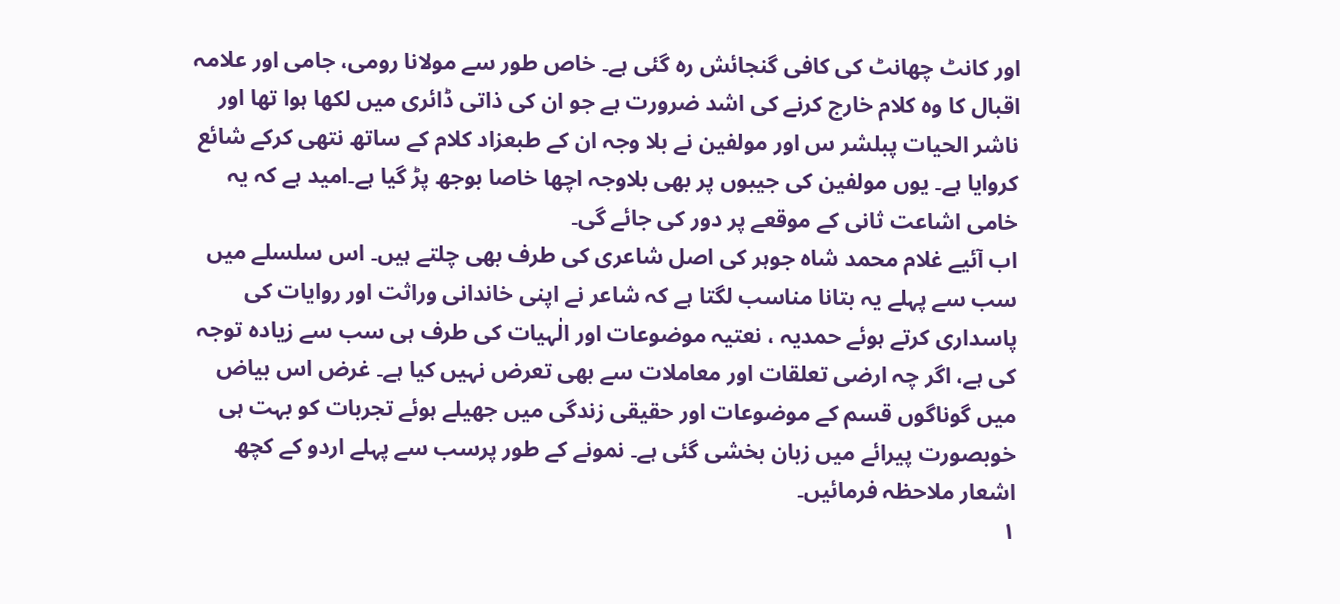اور کانٹ چھانٹ کی کافی گنجائش رہ گئی ہے۔ خاص طور سے مولانا رومی، جامی اور علامہ اقبال کا وہ کلام خارج کرنے کی اشد ضرورت ہے جو ان کی ذاتی ڈائری میں لکھا ہوا تھا اور ناشر الحیات پبلشر س اور مولفین نے بلا وجہ ان کے طبعزاد کلام کے ساتھ نتھی کرکے شائع کروایا ہے۔ یوں مولفین کی جیبوں پر بھی بلاوجہ اچھا خاصا بوجھ پڑ گیا ہے۔امید ہے کہ یہ خامی اشاعت ثانی کے موقعے پر دور کی جائے گی۔
اب آئیے غلام محمد شاہ جوہر کی اصل شاعری کی طرف بھی چلتے ہیں۔ اس سلسلے میں سب سے پہلے یہ بتانا مناسب لگتا ہے کہ شاعر نے اپنی خاندانی وراثت اور روایات کی پاسداری کرتے ہوئے حمدیہ ، نعتیہ موضوعات اور الٰہیات کی طرف ہی سب سے زیادہ توجہ کی ہے، اگر چہ ارضی تعلقات اور معاملات سے بھی تعرض نہیں کیا ہے۔ غرض اس بیاض میں گوناگوں قسم کے موضوعات اور حقیقی زندگی میں جھیلے ہوئے تجربات کو بہت ہی خوبصورت پیرائے میں زبان بخشی گئی ہے۔ نمونے کے طور پرسب سے پہلے اردو کے کچھ اشعار ملاحظہ فرمائیں۔
۱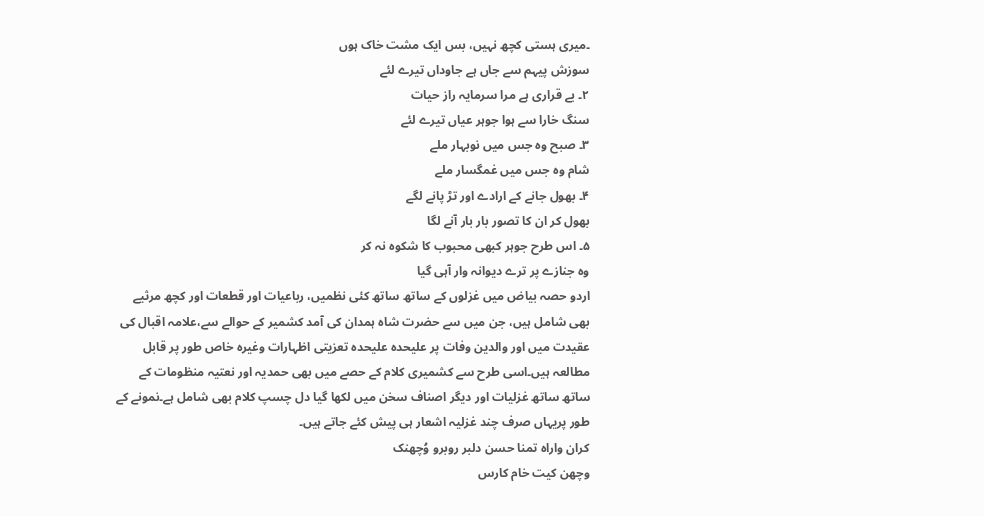۔میری ہستی کچھ نہیں، بس ایک مشت خاک ہوں
سوزش پیہم سے جاں ہے جاوداں تیرے لئے
۲۔ بے قراری ہے مرا سرمایہ راز حیات
سنگ خارا سے ہوا جوہر عیاں تیرے لئے
۳۔ صبح وہ جس میں نوبہار ملے
شام وہ جس میں غمگسار ملے
۴۔ بھول جانے کے ارادے اور تڑ پانے لگے
بھول کر ان کا تصور بار بار آنے لگا
۵۔ اس طرح جوہر کبھی محبوب کا شکوہ نہ کر
وہ جنازے پر ترے دیوانہ وار آہی گیا
اردو حصہ بیاض میں غزلوں کے ساتھ ساتھ کئی نظمیں، رباعیات اور قطعات اور کچھ مرثیے بھی شامل ہیں، جن میں سے حضرت شاہ ہمدان کی آمد کشمیر کے حوالے سے،علامہ اقبال کی عقیدت میں اور والدین وفات پر علیحدہ علیحدہ تعزیتی اظہارات وغیرہ خاص طور پر قابل مطالعہ ہیں۔اسی طرح سے کشمیری کلام کے حصے میں بھی حمدیہ اور نعتیہ منظومات کے ساتھ ساتھ غزلیات اور دیگر اصناف سخن میں لکھا گیا دل چسپ کلام بھی شامل ہے۔نمونے کے طور پریہاں صرف چند غزلیہ اشعار ہی پیش کئے جاتے ہیں۔
کران واراہ تمنا حسن دلبر روبرو وُچھنک
وچھن کیت خام کارس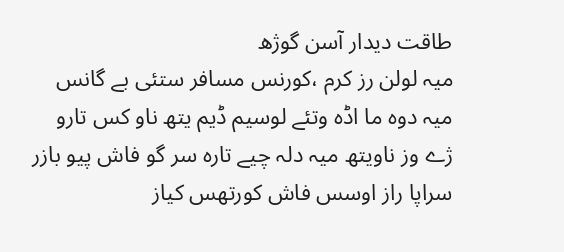طاقت دیدار آسن گوژھ
میہ لولن رز کرم ،کورنس مسافر ستئی بے گانس
میہ دوہ ما اڈہ وتئے لوسیم ڈیم یتھ ناو کس تارو
ژے وز ناویتھ میہ دلہ چیے تارہ سر گو فاش پیو بازر
سراپا راز اوسس فاش کورتھس کیاز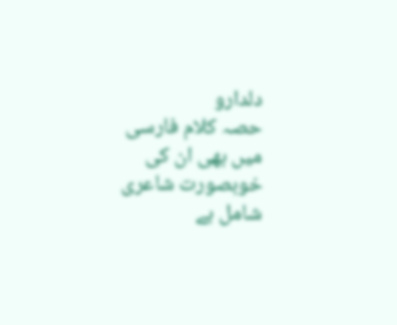دلدارو
حصہ کلام فارسی میں بھی ان کی خوبصورت شاعری شامل ہے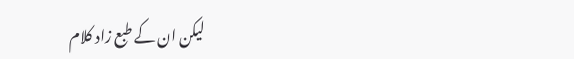لیکن ان کے طبع زاد کلام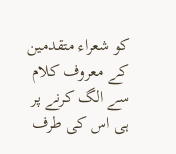کو شعراء متقدمین کے معروف کلام سے الگ کرنے پر ہی اس کی طرف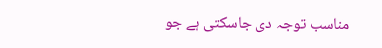مناسب توجہ دی جاسکتی ہے جو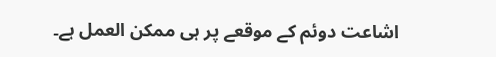اشاعت دوئم کے موقعے پر ہی ممکن العمل ہے۔